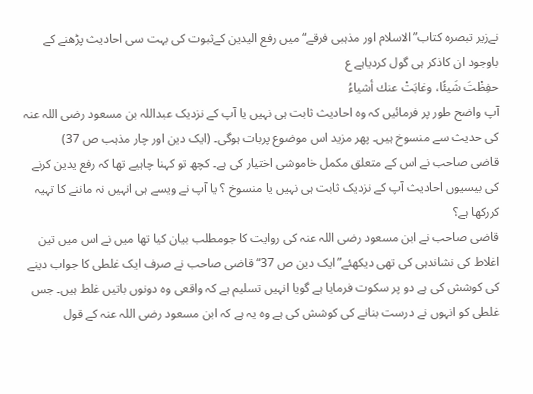نےزیر تبصرہ کتاب”الاسلام اور مذہبی فرقے“ میں رفع الیدین کےثبوت کی بہت سی احادیث پڑھنے کے باوجود ان کاذکر ہی گول کردیاہے ع
حفِظْتَ شَيئًا، وغابَتْ عنك أشياءُ
آپ واضح طور پر فرمائیں کہ وہ احادیث ثابت ہی نہیں یا آپ کے نزدیک عبداللہ بن مسعود رضی اللہ عنہ کی حدیث سے منسوخ ہیں۔ پھر مزید اس موضوع پربات ہوگی۔ (ایک دین اور چار مذہب ص 37)
قاضی صاحب نے اس کے متعلق مکمل خاموشی اختیار کی ہے۔ کچھ تو کہنا چاہیے تھا کہ رفع یدین کرنے کی بیسیوں احادیث آپ کے نزدیک ثابت ہی نہیں یا منسوخ ؟ یا آپ نے ویسے ہی انہیں نہ ماننے کا تہیہ کررکھا ہے؟
قاضی صاحب نے ابن مسعود رضی اللہ عنہ کی روایت کا جومطلب بیان کیا تھا میں نے اس میں تین اغلاط کی نشاندہی کی تھی دیکھئے”ایک دین ص 37“ قاضی صاحب نے صرف ایک غلطی کا جواب دینے کی کوشش کی ہے دو پر سکوت فرمایا ہے گویا انہیں تسلیم ہے کہ واقعی وہ دونوں باتیں غلط ہیں۔ جس غلطی کو انہوں نے درست بنانے کی کوشش کی ہے وہ یہ ہے کہ ابن مسعود رضی اللہ عنہ کے قول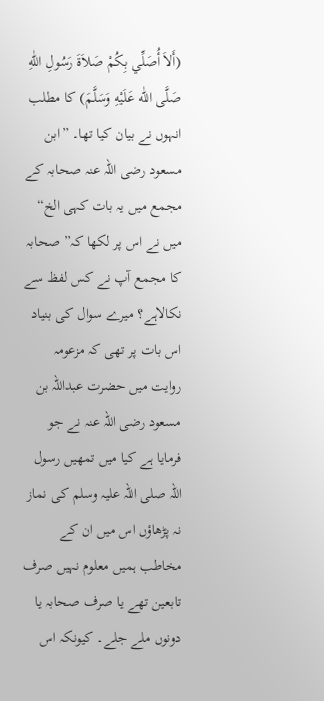(أَلاَ أُصَلِّي بِكُمْ صَلاَةَ رَسُولِ اللّٰهِ صَلَّى اللّٰه عَلَيْهِ وَسَلَّمَ) كا مطلب انہوں نے بیان کیا تھا۔ ”ابن مسعود رضی اللہ عنہ صحابہ کے مجمع میں یہ بات کہی الخ“ میں نے اس پر لکھا کہ” صحابہ کا مجمع آپ نے کس لفظ سے نکالاہے؟ میرے سوال کی بنیاد اس بات پر تھی کہ مزعومہ روایت میں حضرت عبداللہ بن مسعود رضی اللہ عنہ نے جو فرمایا ہے کیا میں تمھیں رسول اللہ صلی اللہ علیہ وسلم کی نماز نہ پڑھاؤں اس میں ان کے مخاطب ہمیں معلوم نہیں صرف تابعین تھے یا صرف صحابہ یا دونوں ملے جلے۔ کیونکہ اس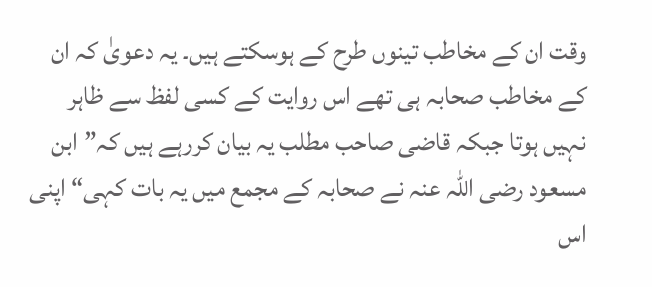وقت ان کے مخاطب تینوں طرح کے ہوسکتے ہیں۔ یہ دعویٰ کہ ان کے مخاطب صحابہ ہی تھے اس روایت کے کسی لفظ سے ظاہر نہیں ہوتا جبکہ قاضی صاحب مطلب یہ بیان کررہے ہیں کہ”ابن مسعود رضی اللہ عنہ نے صحابہ کے مجمع میں یہ بات کہی“ اپنی اس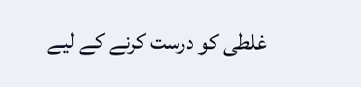غلطی کو درست کرنے کے لیے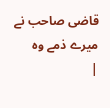قاضی صاحب نے میرے ذمے وہ
|